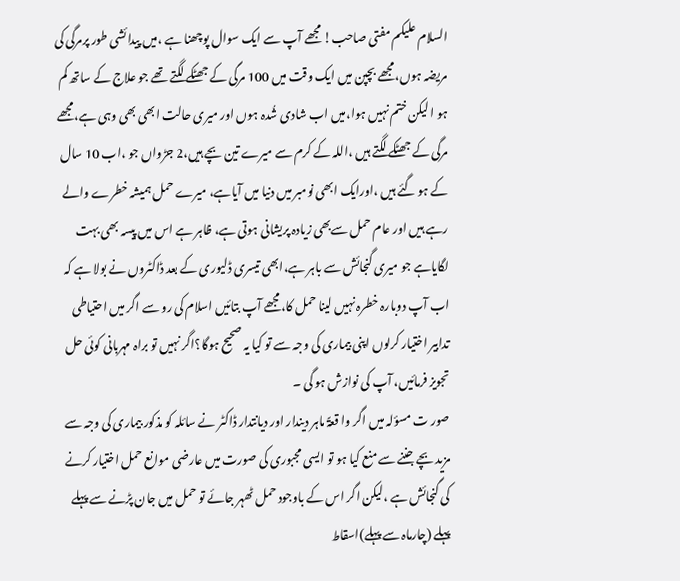السلام علیکم مفتی صاحب! مجھے آپ سے ایک سوال پوچھنا ہے ،میں پیدائشی طور پرمرگی کی مریضہ ہوں،مجھے بچپن میں ایک وقت میں 100 مرگی کے جھٹکے لگتے تھے جو علاج کے ساتھ کم ہو ا لیکن ختم نہیں ہوا،میں اب شادی شُدہ ہوں اور میری حالت ابھی بھی وہی ہے،مجھے مرگی کے جھٹکے لگتے ہیں ،اللہ کے کرم سے میرے تین بچے ہیں،2 جڑواں جو ،اب 10 سال کے ہو گئے ہیں ،اورایک ابھی نومبر میں دنیا میں آیاہے، میرے حمل ہمیشہ خطرے والے رہے ہیں اور عام حمل سےبھی زیادہ پریشانی ہوتی ہے، ظاہر ہے اس میں پیسہ بھی بہت لگایاہے جو میری گنجائش سے باہر ہے،ابھی تیسری ڈلیوری کے بعد ڈاکٹروں نے بولا ہے کہ اب آپ دوبارہ خطرہ نہیں لینا حمل کا،مجھے آپ بتائیں اسلام کی رو سے اگر میں احتیاطی تدابیر اختیار کرلوں اپنی بیماری کی وجہ سے تو کیا یہ صحیح ہوگا؟اگر نہیں تو براہ مہربانی کوئی حل تجویز فرمائیں، آپ کی نوازش ہو گی ۔
صور ت مسؤلہ میں اگر وا قعۃً ماہر دیندار اور دیانتدار ڈاکٹر نے سائلہ کو مذکور بیماری کی وجہ سے مزید بچے جننے سے منع کیا ہو تو ایسی مجبوری کی صورت میں عارضی موانع حمل اختیار کرنے کی گنجائش ہے ،لیکن اگر اس کے باوجود حمل ٹھہر جائے تو حمل میں جان پڑنے سے پہلے پہلے (چارماہ سے پہلے)اسقاط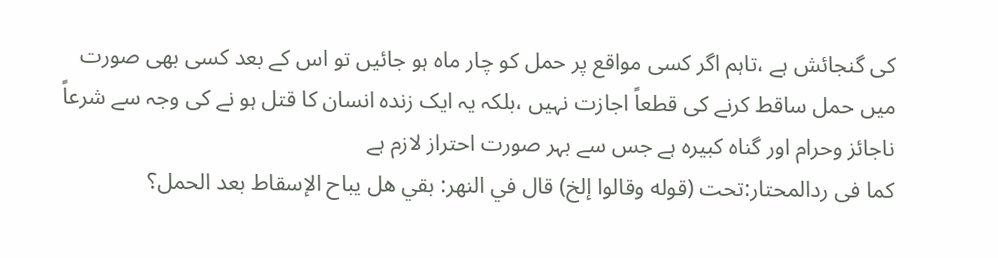کی گنجائش ہے ،تاہم اگر کسی مواقع پر حمل کو چار ماہ ہو جائیں تو اس کے بعد کسی بھی صورت میں حمل ساقط کرنے کی قطعاً اجازت نہیں ،بلکہ یہ ایک زندہ انسان کا قتل ہو نے کی وجہ سے شرعاً ناجائز وحرام اور گناہ کبیرہ ہے جس سے بہر صورت احتراز لازم ہے
کما فی ردالمحتار:تحت (قوله وقالوا إلخ) قال في النهر: بقي هل يباح الإسقاط بعد الحمل؟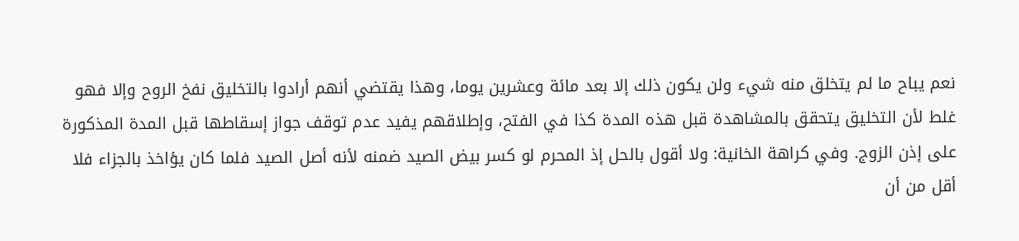نعم يباح ما لم يتخلق منه شيء ولن يكون ذلك إلا بعد مائة وعشرين يوما، وهذا يقتضي أنهم أرادوا بالتخليق نفخ الروح وإلا فهو غلط لأن التخليق يتحقق بالمشاهدة قبل هذه المدة كذا في الفتح، وإطلاقهم يفيد عدم توقف جواز إسقاطها قبل المدة المذكورة على إذن الزوج. وفي كراهة الخانية: ولا أقول بالحل إذ المحرم لو كسر بيض الصيد ضمنه لأنه أصل الصيد فلما كان يؤاخذ بالجزاء فلا أقل من أن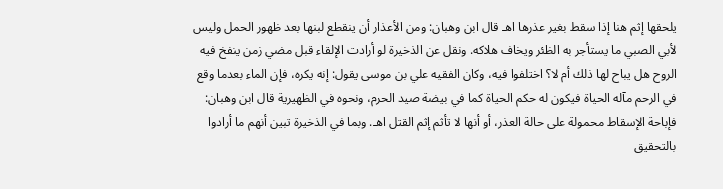يلحقها إثم هنا إذا سقط بغير عذرها اهـ قال ابن وهبان: ومن الأعذار أن ينقطع لبنها بعد ظهور الحمل وليس لأبي الصبي ما يستأجر به الظئر ويخاف هلاكه. ونقل عن الذخيرة لو أرادت الإلقاء قبل مضي زمن ينفخ فيه الروح هل يباح لها ذلك أم لا؟ اختلفوا فيه، وكان الفقيه علي بن موسى يقول: إنه يكره، فإن الماء بعدما وقع في الرحم مآله الحياة فيكون له حكم الحياة كما في بيضة صيد الحرم، ونحوه في الظهيرية قال ابن وهبان: فإباحة الإسقاط محمولة على حالة العذر، أو أنها لا تأثم إثم القتل اهـ. وبما في الذخيرة تبين أنهم ما أرادوا بالتحقيق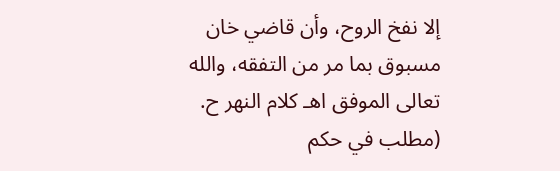إلا نفخ الروح، وأن قاضي خان مسبوق بما مر من التفقه، والله تعالى الموفق اهـ كلام النهر ح. (مطلب في حكم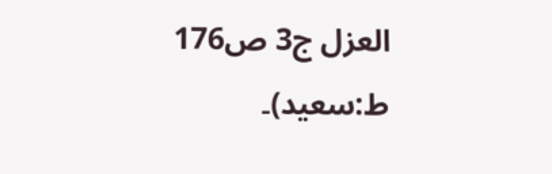العزل ج3 ص176 ط:سعید)۔